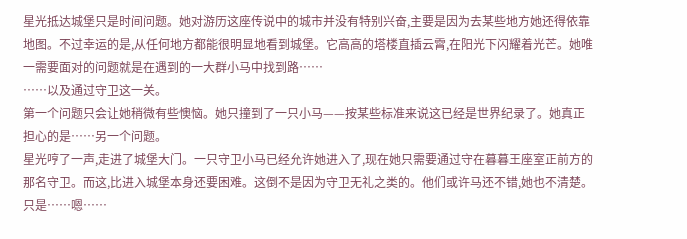星光抵达城堡只是时间问题。她对游历这座传说中的城市并没有特别兴奋,主要是因为去某些地方她还得依靠地图。不过幸运的是,从任何地方都能很明显地看到城堡。它高高的塔楼直插云霄,在阳光下闪耀着光芒。她唯一需要面对的问题就是在遇到的一大群小马中找到路……
……以及通过守卫这一关。
第一个问题只会让她稍微有些懊恼。她只撞到了一只小马——按某些标准来说这已经是世界纪录了。她真正担心的是……另一个问题。
星光哼了一声,走进了城堡大门。一只守卫小马已经允许她进入了,现在她只需要通过守在暮暮王座室正前方的那名守卫。而这,比进入城堡本身还要困难。这倒不是因为守卫无礼之类的。他们或许马还不错,她也不清楚。只是……嗯……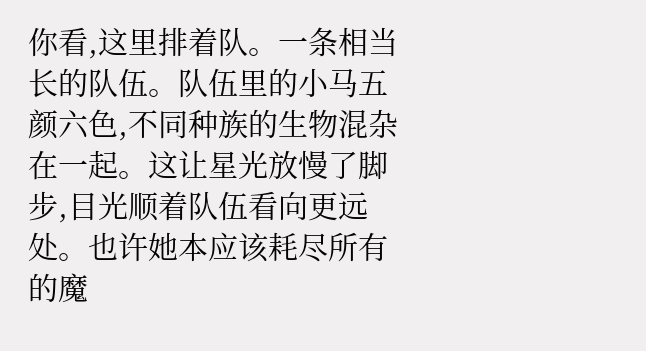你看,这里排着队。一条相当长的队伍。队伍里的小马五颜六色,不同种族的生物混杂在一起。这让星光放慢了脚步,目光顺着队伍看向更远处。也许她本应该耗尽所有的魔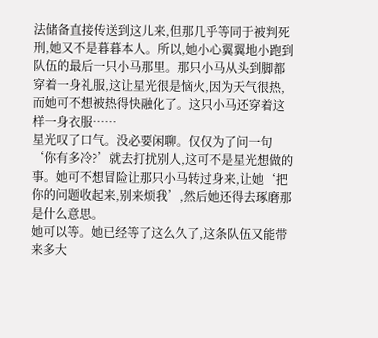法储备直接传送到这儿来,但那几乎等同于被判死刑,她又不是暮暮本人。所以,她小心翼翼地小跑到队伍的最后一只小马那里。那只小马从头到脚都穿着一身礼服,这让星光很是恼火,因为天气很热,而她可不想被热得快融化了。这只小马还穿着这样一身衣服……
星光叹了口气。没必要闲聊。仅仅为了问一句‘你有多冷?’就去打扰别人,这可不是星光想做的事。她可不想冒险让那只小马转过身来,让她‘把你的问题收起来,别来烦我’,然后她还得去琢磨那是什么意思。
她可以等。她已经等了这么久了,这条队伍又能带来多大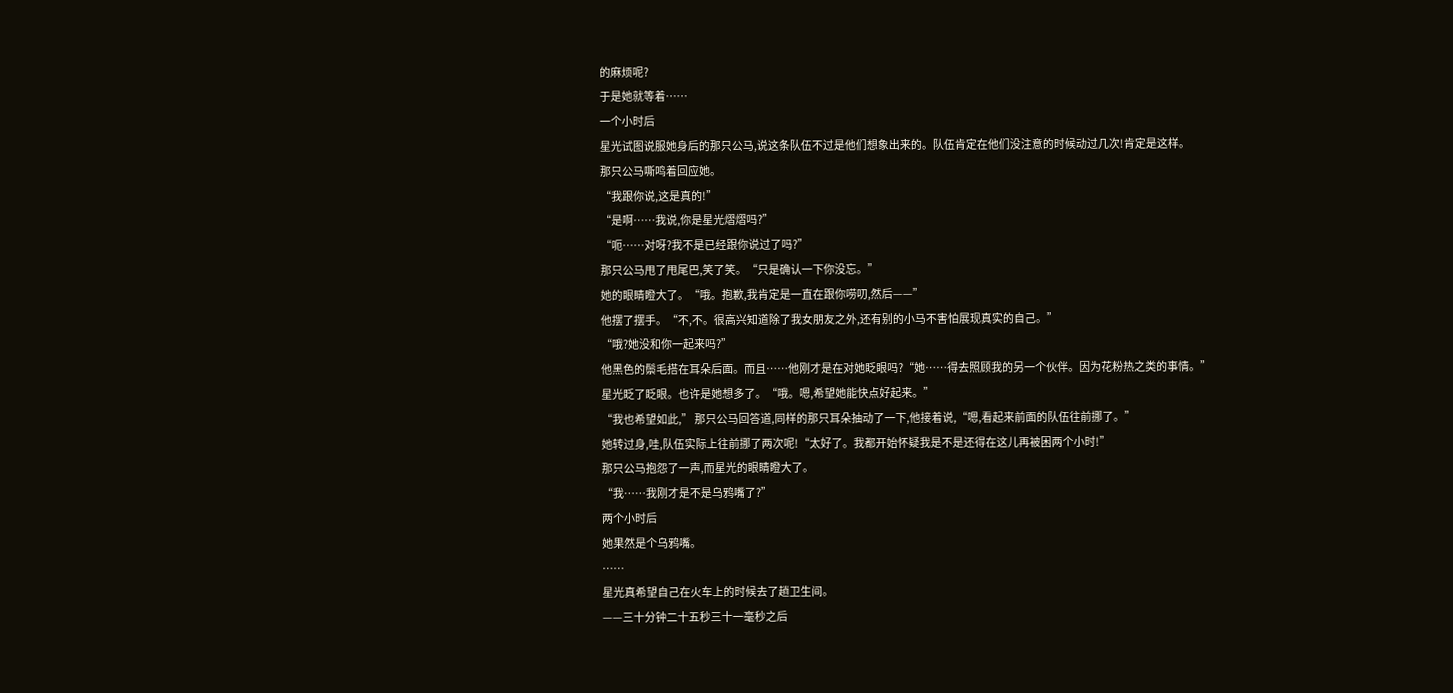的麻烦呢?
于是她就等着……
一个小时后
星光试图说服她身后的那只公马,说这条队伍不过是他们想象出来的。队伍肯定在他们没注意的时候动过几次!肯定是这样。
那只公马嘶鸣着回应她。
“我跟你说,这是真的!”
“是啊……我说,你是星光熠熠吗?”
“呃……对呀?我不是已经跟你说过了吗?”
那只公马甩了甩尾巴,笑了笑。“只是确认一下你没忘。”
她的眼睛瞪大了。“哦。抱歉,我肯定是一直在跟你唠叨,然后——”
他摆了摆手。“不,不。很高兴知道除了我女朋友之外,还有别的小马不害怕展现真实的自己。”
“哦?她没和你一起来吗?”
他黑色的鬃毛搭在耳朵后面。而且……他刚才是在对她眨眼吗?“她……得去照顾我的另一个伙伴。因为花粉热之类的事情。”
星光眨了眨眼。也许是她想多了。“哦。嗯,希望她能快点好起来。”
“我也希望如此,” 那只公马回答道,同样的那只耳朵抽动了一下,他接着说,“嗯,看起来前面的队伍往前挪了。”
她转过身,哇,队伍实际上往前挪了两次呢!“太好了。我都开始怀疑我是不是还得在这儿再被困两个小时!”
那只公马抱怨了一声,而星光的眼睛瞪大了。
“我……我刚才是不是乌鸦嘴了?”
两个小时后
她果然是个乌鸦嘴。
……
星光真希望自己在火车上的时候去了趟卫生间。
——三十分钟二十五秒三十一毫秒之后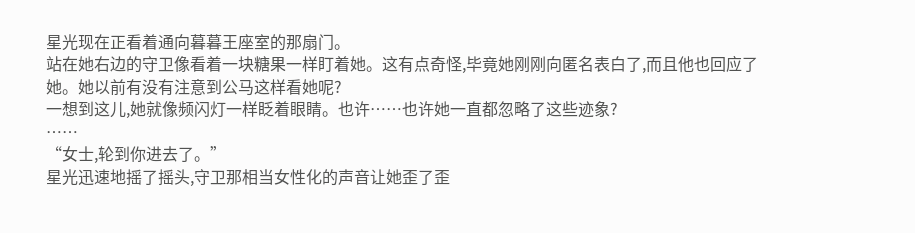星光现在正看着通向暮暮王座室的那扇门。
站在她右边的守卫像看着一块糖果一样盯着她。这有点奇怪,毕竟她刚刚向匿名表白了,而且他也回应了她。她以前有没有注意到公马这样看她呢?
一想到这儿,她就像频闪灯一样眨着眼睛。也许……也许她一直都忽略了这些迹象?
……
“女士,轮到你进去了。”
星光迅速地摇了摇头,守卫那相当女性化的声音让她歪了歪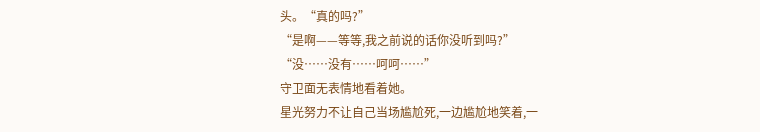头。“真的吗?”
“是啊——等等,我之前说的话你没听到吗?”
“没……没有……呵呵……”
守卫面无表情地看着她。
星光努力不让自己当场尴尬死,一边尴尬地笑着,一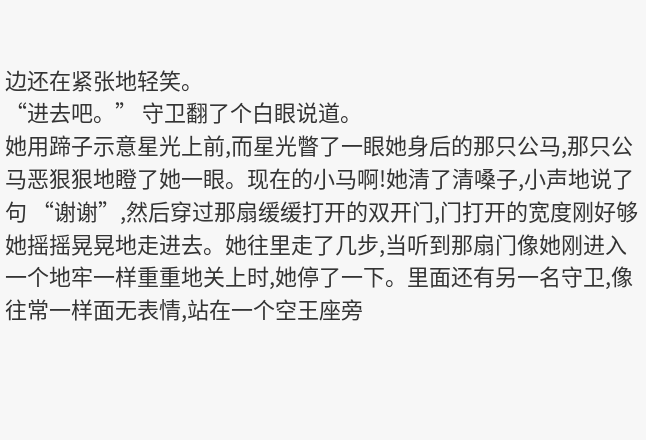边还在紧张地轻笑。
“进去吧。” 守卫翻了个白眼说道。
她用蹄子示意星光上前,而星光瞥了一眼她身后的那只公马,那只公马恶狠狠地瞪了她一眼。现在的小马啊!她清了清嗓子,小声地说了句 “谢谢”,然后穿过那扇缓缓打开的双开门,门打开的宽度刚好够她摇摇晃晃地走进去。她往里走了几步,当听到那扇门像她刚进入一个地牢一样重重地关上时,她停了一下。里面还有另一名守卫,像往常一样面无表情,站在一个空王座旁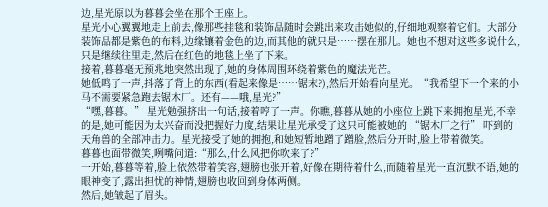边,星光原以为暮暮会坐在那个王座上。
星光小心翼翼地走上前去,像那些挂毯和装饰品随时会跳出来攻击她似的,仔细地观察着它们。大部分装饰品都是紫色的布料,边缘镶着金色的边,而其他的就只是……摆在那儿。她也不想对这些多说什么,只是继续往里走,然后在红色的地毯上坐了下来。
接着,暮暮毫无预兆地突然出现了,她的身体周围环绕着紫色的魔法光芒。
她低鸣了一声,抖落了背上的东西(看起来像是……锯末?),然后开始看向星光。“我希望下一个来的小马不需要紧急跑去锯木厂。还有——哦,星光?”
“嘿,暮暮。” 星光勉强挤出一句话,接着哼了一声。你瞧,暮暮从她的小座位上跳下来拥抱星光,不幸的是,她可能因为太兴奋而没把握好力度,结果让星光承受了这只可能被她的 “锯木厂之行” 吓到的天角兽的全部冲击力。星光接受了她的拥抱,和她短暂地蹭了蹭脸,然后分开时,脸上带着微笑。
暮暮也面带微笑,咧嘴问道:“那么,什么风把你吹来了?”
一开始,暮暮等着,脸上依然带着笑容,翅膀也张开着,好像在期待着什么,而随着星光一直沉默不语,她的眼神变了,露出担忧的神情,翅膀也收回到身体两侧。
然后,她皱起了眉头。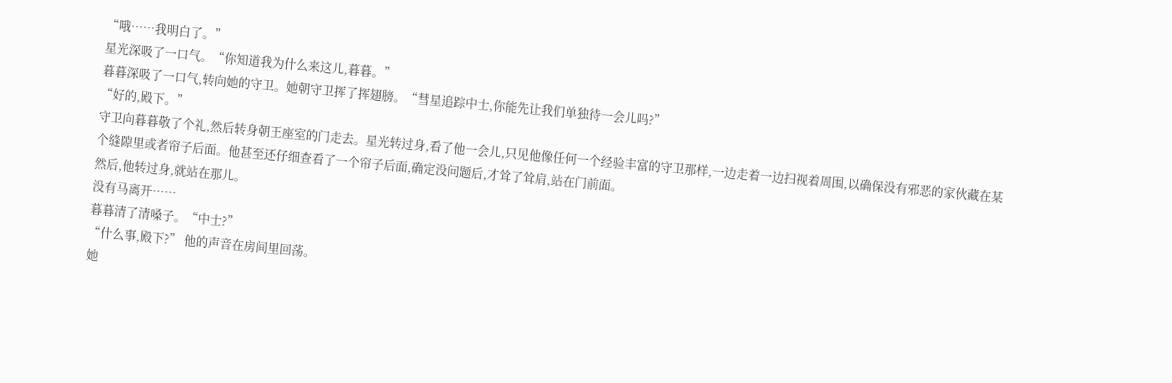“哦……我明白了。”
星光深吸了一口气。“你知道我为什么来这儿,暮暮。”
暮暮深吸了一口气,转向她的守卫。她朝守卫挥了挥翅膀。“彗星追踪中士,你能先让我们单独待一会儿吗?”
“好的,殿下。”
守卫向暮暮敬了个礼,然后转身朝王座室的门走去。星光转过身,看了他一会儿,只见他像任何一个经验丰富的守卫那样,一边走着一边扫视着周围,以确保没有邪恶的家伙藏在某个缝隙里或者帘子后面。他甚至还仔细查看了一个帘子后面,确定没问题后,才耸了耸肩,站在门前面。
然后,他转过身,就站在那儿。
没有马离开……
暮暮清了清嗓子。“中士?”
“什么事,殿下?” 他的声音在房间里回荡。
她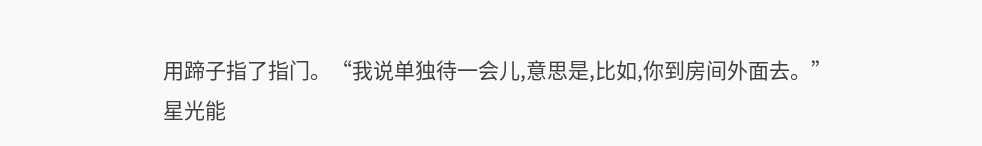用蹄子指了指门。“我说单独待一会儿,意思是,比如,你到房间外面去。”
星光能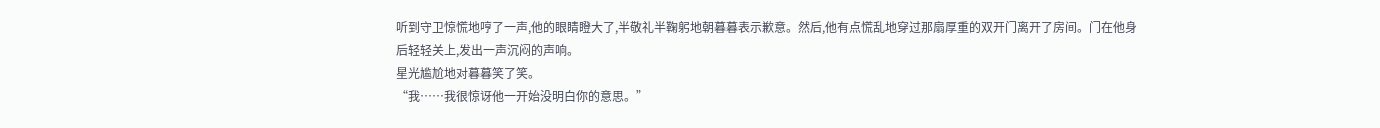听到守卫惊慌地哼了一声,他的眼睛瞪大了,半敬礼半鞠躬地朝暮暮表示歉意。然后,他有点慌乱地穿过那扇厚重的双开门离开了房间。门在他身后轻轻关上,发出一声沉闷的声响。
星光尴尬地对暮暮笑了笑。
“我……我很惊讶他一开始没明白你的意思。”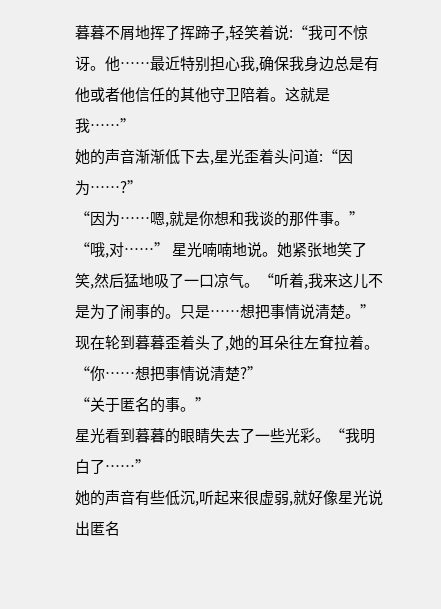暮暮不屑地挥了挥蹄子,轻笑着说:“我可不惊讶。他……最近特别担心我,确保我身边总是有他或者他信任的其他守卫陪着。这就是我……”
她的声音渐渐低下去,星光歪着头问道:“因为……?”
“因为……嗯,就是你想和我谈的那件事。”
“哦,对……” 星光喃喃地说。她紧张地笑了笑,然后猛地吸了一口凉气。“听着,我来这儿不是为了闹事的。只是……想把事情说清楚。”
现在轮到暮暮歪着头了,她的耳朵往左耷拉着。“你……想把事情说清楚?”
“关于匿名的事。”
星光看到暮暮的眼睛失去了一些光彩。“我明白了……”
她的声音有些低沉,听起来很虚弱,就好像星光说出匿名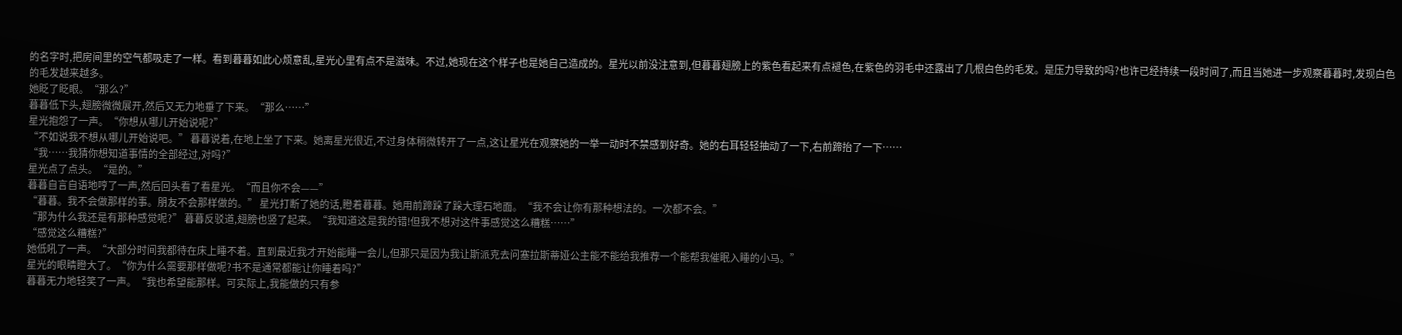的名字时,把房间里的空气都吸走了一样。看到暮暮如此心烦意乱,星光心里有点不是滋味。不过,她现在这个样子也是她自己造成的。星光以前没注意到,但暮暮翅膀上的紫色看起来有点褪色,在紫色的羽毛中还露出了几根白色的毛发。是压力导致的吗?也许已经持续一段时间了,而且当她进一步观察暮暮时,发现白色的毛发越来越多。
她眨了眨眼。“那么?”
暮暮低下头,翅膀微微展开,然后又无力地垂了下来。“那么……”
星光抱怨了一声。“你想从哪儿开始说呢?”
“不如说我不想从哪儿开始说吧。” 暮暮说着,在地上坐了下来。她离星光很近,不过身体稍微转开了一点,这让星光在观察她的一举一动时不禁感到好奇。她的右耳轻轻抽动了一下,右前蹄抬了一下……
“我……我猜你想知道事情的全部经过,对吗?”
星光点了点头。“是的。”
暮暮自言自语地哼了一声,然后回头看了看星光。“而且你不会——”
“暮暮。我不会做那样的事。朋友不会那样做的。” 星光打断了她的话,瞪着暮暮。她用前蹄跺了跺大理石地面。“我不会让你有那种想法的。一次都不会。”
“那为什么我还是有那种感觉呢?” 暮暮反驳道,翅膀也竖了起来。“我知道这是我的错!但我不想对这件事感觉这么糟糕……”
“感觉这么糟糕?”
她低吼了一声。“大部分时间我都待在床上睡不着。直到最近我才开始能睡一会儿,但那只是因为我让斯派克去问塞拉斯蒂娅公主能不能给我推荐一个能帮我催眠入睡的小马。”
星光的眼睛瞪大了。“你为什么需要那样做呢?书不是通常都能让你睡着吗?”
暮暮无力地轻笑了一声。“我也希望能那样。可实际上,我能做的只有参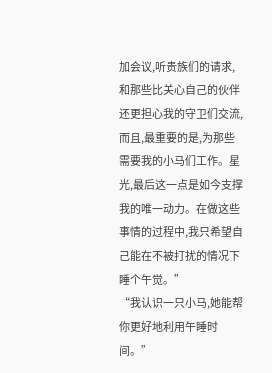加会议,听贵族们的请求,和那些比关心自己的伙伴还更担心我的守卫们交流,而且,最重要的是,为那些需要我的小马们工作。星光,最后这一点是如今支撑我的唯一动力。在做这些事情的过程中,我只希望自己能在不被打扰的情况下睡个午觉。”
“我认识一只小马,她能帮你更好地利用午睡时间。”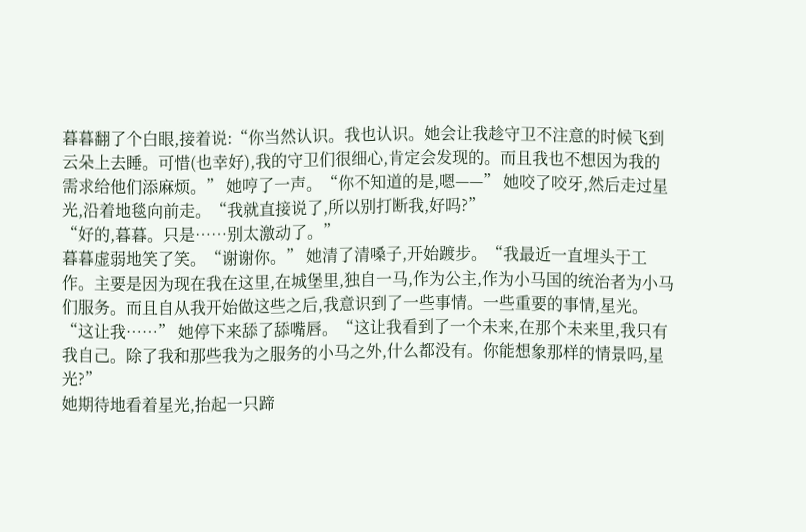暮暮翻了个白眼,接着说:“你当然认识。我也认识。她会让我趁守卫不注意的时候飞到云朵上去睡。可惜(也幸好),我的守卫们很细心,肯定会发现的。而且我也不想因为我的需求给他们添麻烦。” 她哼了一声。“你不知道的是,嗯——” 她咬了咬牙,然后走过星光,沿着地毯向前走。“我就直接说了,所以别打断我,好吗?”
“好的,暮暮。只是……别太激动了。”
暮暮虚弱地笑了笑。“谢谢你。” 她清了清嗓子,开始踱步。“我最近一直埋头于工作。主要是因为现在我在这里,在城堡里,独自一马,作为公主,作为小马国的统治者为小马们服务。而且自从我开始做这些之后,我意识到了一些事情。一些重要的事情,星光。
“这让我……” 她停下来舔了舔嘴唇。“这让我看到了一个未来,在那个未来里,我只有我自己。除了我和那些我为之服务的小马之外,什么都没有。你能想象那样的情景吗,星光?”
她期待地看着星光,抬起一只蹄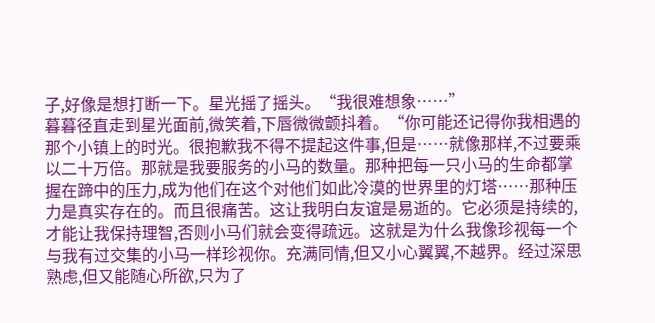子,好像是想打断一下。星光摇了摇头。“我很难想象……”
暮暮径直走到星光面前,微笑着,下唇微微颤抖着。“你可能还记得你我相遇的那个小镇上的时光。很抱歉我不得不提起这件事,但是……就像那样,不过要乘以二十万倍。那就是我要服务的小马的数量。那种把每一只小马的生命都掌握在蹄中的压力,成为他们在这个对他们如此冷漠的世界里的灯塔……那种压力是真实存在的。而且很痛苦。这让我明白友谊是易逝的。它必须是持续的,才能让我保持理智,否则小马们就会变得疏远。这就是为什么我像珍视每一个与我有过交集的小马一样珍视你。充满同情,但又小心翼翼,不越界。经过深思熟虑,但又能随心所欲,只为了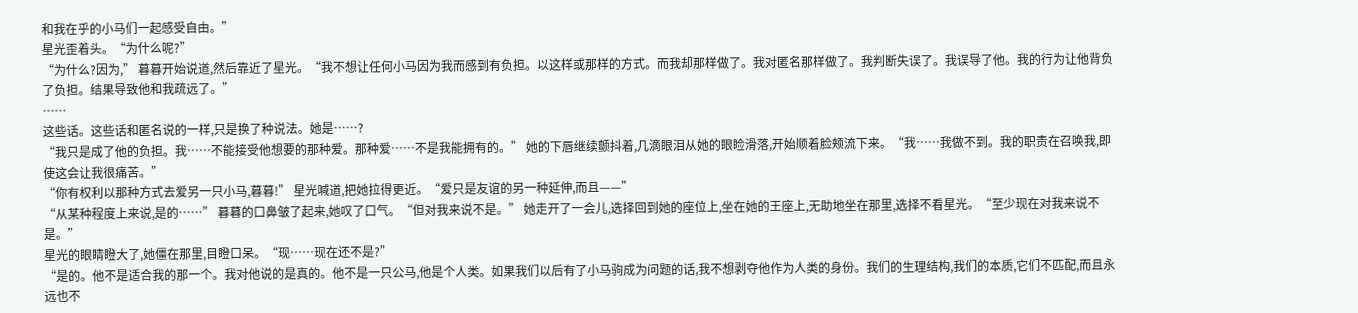和我在乎的小马们一起感受自由。”
星光歪着头。“为什么呢?”
“为什么?因为,” 暮暮开始说道,然后靠近了星光。“我不想让任何小马因为我而感到有负担。以这样或那样的方式。而我却那样做了。我对匿名那样做了。我判断失误了。我误导了他。我的行为让他背负了负担。结果导致他和我疏远了。”
……
这些话。这些话和匿名说的一样,只是换了种说法。她是……?
“我只是成了他的负担。我……不能接受他想要的那种爱。那种爱……不是我能拥有的。” 她的下唇继续颤抖着,几滴眼泪从她的眼睑滑落,开始顺着脸颊流下来。“我……我做不到。我的职责在召唤我,即使这会让我很痛苦。”
“你有权利以那种方式去爱另一只小马,暮暮!” 星光喊道,把她拉得更近。“爱只是友谊的另一种延伸,而且——”
“从某种程度上来说,是的……” 暮暮的口鼻皱了起来,她叹了口气。“但对我来说不是。” 她走开了一会儿,选择回到她的座位上,坐在她的王座上,无助地坐在那里,选择不看星光。“至少现在对我来说不是。”
星光的眼睛瞪大了,她僵在那里,目瞪口呆。“现……现在还不是?”
“是的。他不是适合我的那一个。我对他说的是真的。他不是一只公马,他是个人类。如果我们以后有了小马驹成为问题的话,我不想剥夺他作为人类的身份。我们的生理结构,我们的本质,它们不匹配,而且永远也不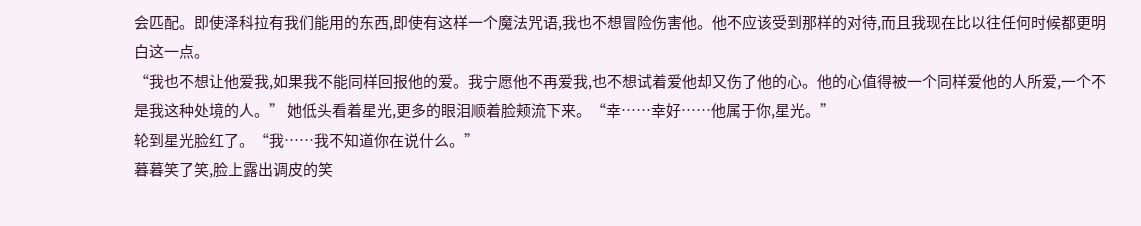会匹配。即使泽科拉有我们能用的东西,即使有这样一个魔法咒语,我也不想冒险伤害他。他不应该受到那样的对待,而且我现在比以往任何时候都更明白这一点。
“我也不想让他爱我,如果我不能同样回报他的爱。我宁愿他不再爱我,也不想试着爱他却又伤了他的心。他的心值得被一个同样爱他的人所爱,一个不是我这种处境的人。” 她低头看着星光,更多的眼泪顺着脸颊流下来。“幸……幸好……他属于你,星光。”
轮到星光脸红了。“我……我不知道你在说什么。”
暮暮笑了笑,脸上露出调皮的笑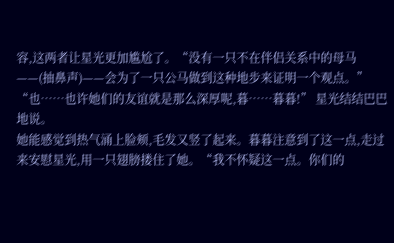容,这两者让星光更加尴尬了。“没有一只不在伴侣关系中的母马——(抽鼻声)——会为了一只公马做到这种地步来证明一个观点。”
“也……也许她们的友谊就是那么深厚呢,暮……暮暮!” 星光结结巴巴地说。
她能感觉到热气涌上脸颊,毛发又竖了起来。暮暮注意到了这一点,走过来安慰星光,用一只翅膀搂住了她。“我不怀疑这一点。你们的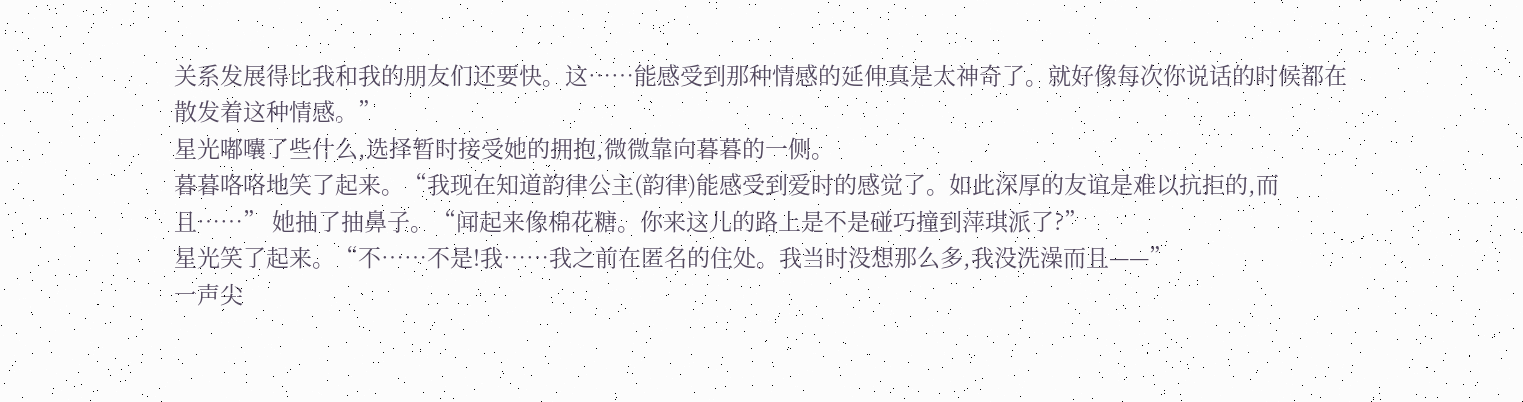关系发展得比我和我的朋友们还要快。这……能感受到那种情感的延伸真是太神奇了。就好像每次你说话的时候都在散发着这种情感。”
星光嘟囔了些什么,选择暂时接受她的拥抱,微微靠向暮暮的一侧。
暮暮咯咯地笑了起来。“我现在知道韵律公主(韵律)能感受到爱时的感觉了。如此深厚的友谊是难以抗拒的,而且……” 她抽了抽鼻子。“闻起来像棉花糖。你来这儿的路上是不是碰巧撞到萍琪派了?”
星光笑了起来。“不……不是!我……我之前在匿名的住处。我当时没想那么多,我没洗澡而且——”
一声尖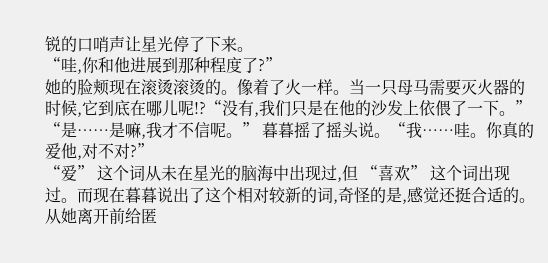锐的口哨声让星光停了下来。
“哇,你和他进展到那种程度了?”
她的脸颊现在滚烫滚烫的。像着了火一样。当一只母马需要灭火器的时候,它到底在哪儿呢!?“没有,我们只是在他的沙发上依偎了一下。”
“是……是嘛,我才不信呢。” 暮暮摇了摇头说。“我……哇。你真的爱他,对不对?”
“爱” 这个词从未在星光的脑海中出现过,但 “喜欢” 这个词出现过。而现在暮暮说出了这个相对较新的词,奇怪的是,感觉还挺合适的。从她离开前给匿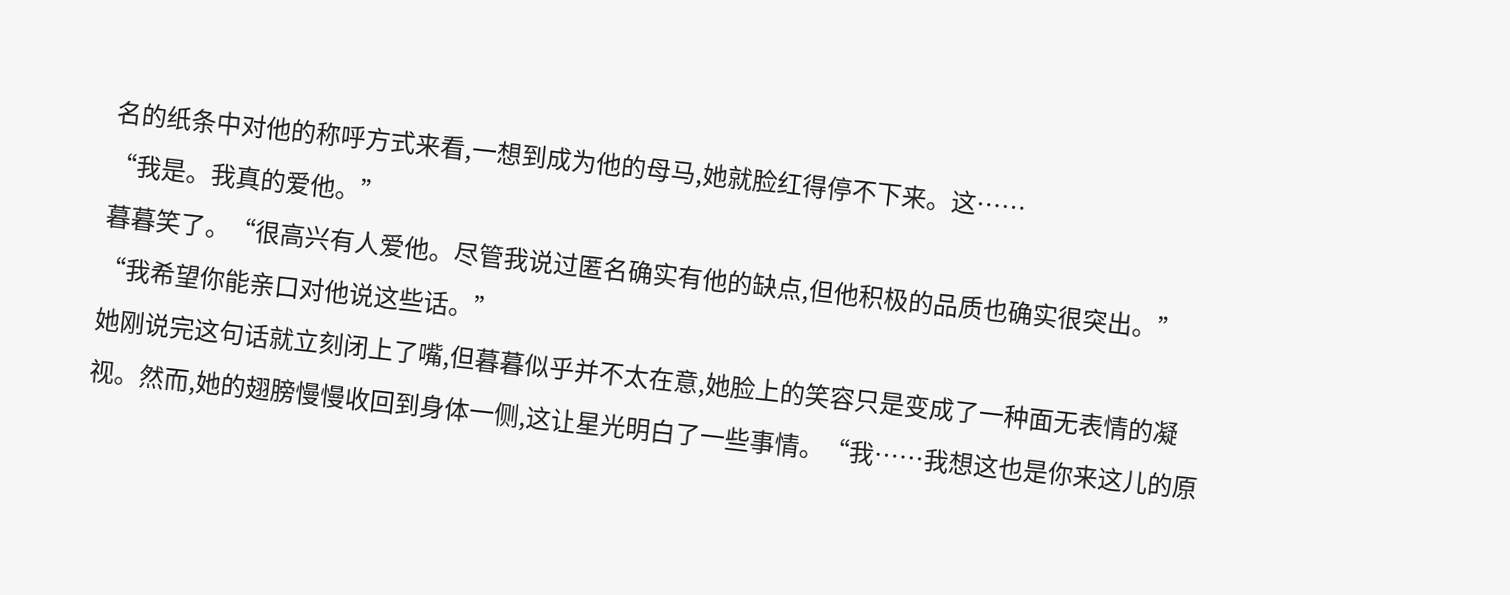名的纸条中对他的称呼方式来看,一想到成为他的母马,她就脸红得停不下来。这……
“我是。我真的爱他。”
暮暮笑了。“很高兴有人爱他。尽管我说过匿名确实有他的缺点,但他积极的品质也确实很突出。”
“我希望你能亲口对他说这些话。”
她刚说完这句话就立刻闭上了嘴,但暮暮似乎并不太在意,她脸上的笑容只是变成了一种面无表情的凝视。然而,她的翅膀慢慢收回到身体一侧,这让星光明白了一些事情。“我……我想这也是你来这儿的原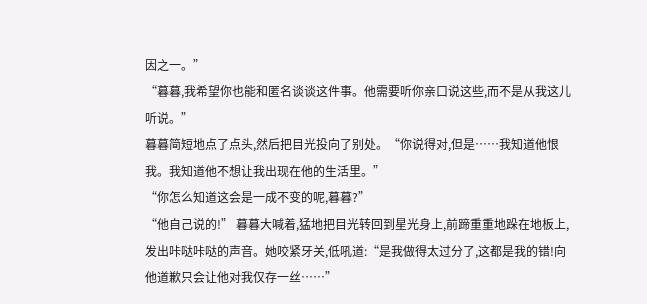因之一。”
“暮暮,我希望你也能和匿名谈谈这件事。他需要听你亲口说这些,而不是从我这儿听说。”
暮暮简短地点了点头,然后把目光投向了别处。“你说得对,但是……我知道他恨我。我知道他不想让我出现在他的生活里。”
“你怎么知道这会是一成不变的呢,暮暮?”
“他自己说的!” 暮暮大喊着,猛地把目光转回到星光身上,前蹄重重地跺在地板上,发出咔哒咔哒的声音。她咬紧牙关,低吼道:“是我做得太过分了,这都是我的错!向他道歉只会让他对我仅存一丝……”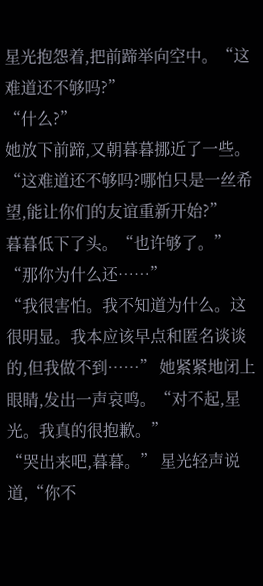星光抱怨着,把前蹄举向空中。“这难道还不够吗?”
“什么?”
她放下前蹄,又朝暮暮挪近了一些。“这难道还不够吗?哪怕只是一丝希望,能让你们的友谊重新开始?”
暮暮低下了头。“也许够了。”
“那你为什么还……”
“我很害怕。我不知道为什么。这很明显。我本应该早点和匿名谈谈的,但我做不到……” 她紧紧地闭上眼睛,发出一声哀鸣。“对不起,星光。我真的很抱歉。”
“哭出来吧,暮暮。” 星光轻声说道,“你不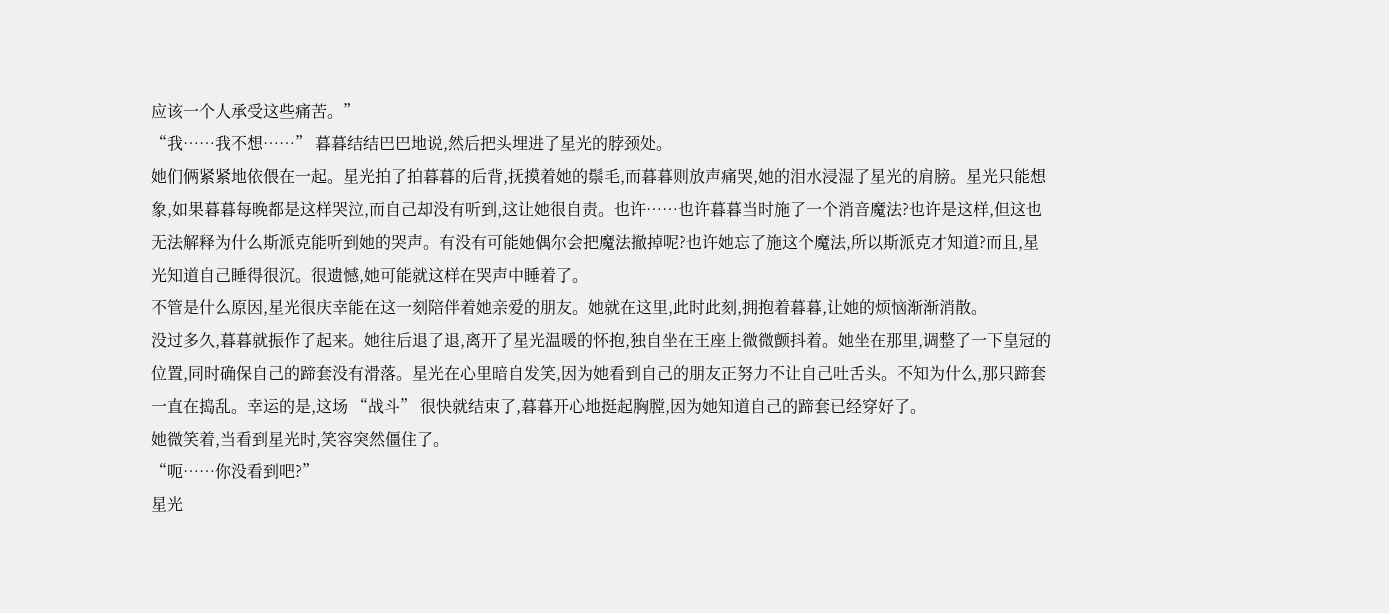应该一个人承受这些痛苦。”
“我……我不想……” 暮暮结结巴巴地说,然后把头埋进了星光的脖颈处。
她们俩紧紧地依偎在一起。星光拍了拍暮暮的后背,抚摸着她的鬃毛,而暮暮则放声痛哭,她的泪水浸湿了星光的肩膀。星光只能想象,如果暮暮每晚都是这样哭泣,而自己却没有听到,这让她很自责。也许……也许暮暮当时施了一个消音魔法?也许是这样,但这也无法解释为什么斯派克能听到她的哭声。有没有可能她偶尔会把魔法撤掉呢?也许她忘了施这个魔法,所以斯派克才知道?而且,星光知道自己睡得很沉。很遗憾,她可能就这样在哭声中睡着了。
不管是什么原因,星光很庆幸能在这一刻陪伴着她亲爱的朋友。她就在这里,此时此刻,拥抱着暮暮,让她的烦恼渐渐消散。
没过多久,暮暮就振作了起来。她往后退了退,离开了星光温暖的怀抱,独自坐在王座上微微颤抖着。她坐在那里,调整了一下皇冠的位置,同时确保自己的蹄套没有滑落。星光在心里暗自发笑,因为她看到自己的朋友正努力不让自己吐舌头。不知为什么,那只蹄套一直在捣乱。幸运的是,这场 “战斗” 很快就结束了,暮暮开心地挺起胸膛,因为她知道自己的蹄套已经穿好了。
她微笑着,当看到星光时,笑容突然僵住了。
“呃……你没看到吧?”
星光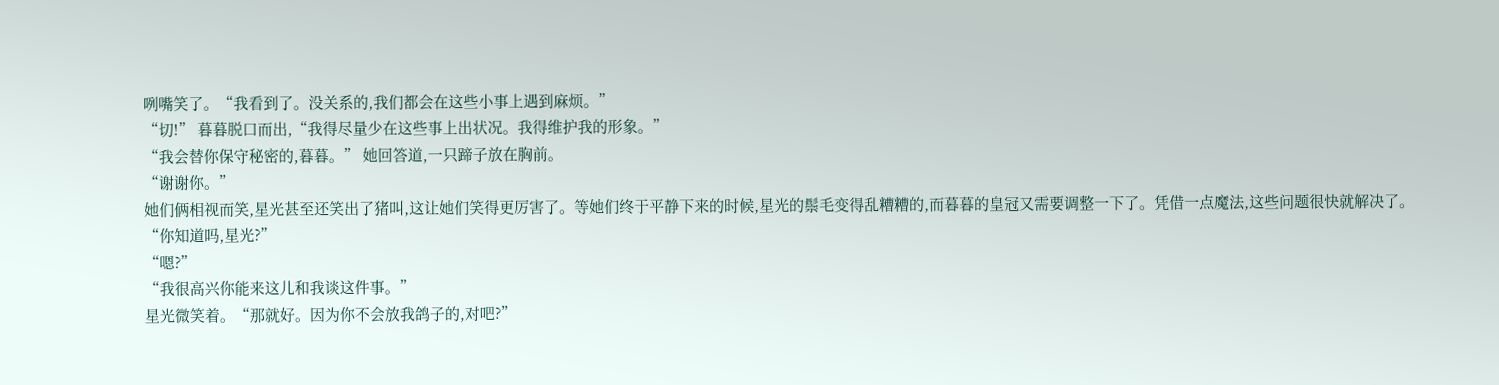咧嘴笑了。“我看到了。没关系的,我们都会在这些小事上遇到麻烦。”
“切!” 暮暮脱口而出,“我得尽量少在这些事上出状况。我得维护我的形象。”
“我会替你保守秘密的,暮暮。” 她回答道,一只蹄子放在胸前。
“谢谢你。”
她们俩相视而笑,星光甚至还笑出了猪叫,这让她们笑得更厉害了。等她们终于平静下来的时候,星光的鬃毛变得乱糟糟的,而暮暮的皇冠又需要调整一下了。凭借一点魔法,这些问题很快就解决了。
“你知道吗,星光?”
“嗯?”
“我很高兴你能来这儿和我谈这件事。”
星光微笑着。“那就好。因为你不会放我鸽子的,对吧?”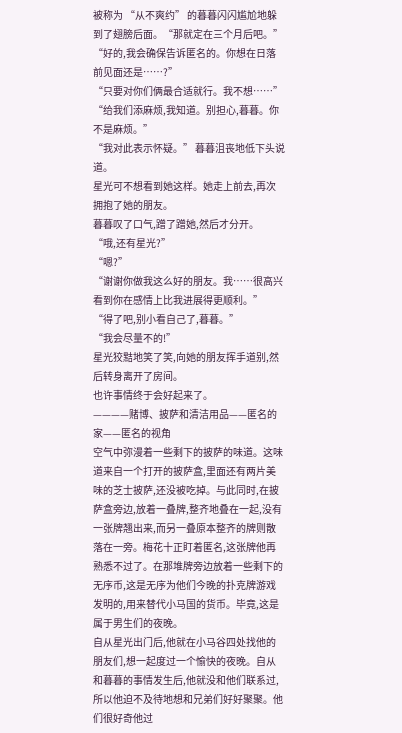被称为 “从不爽约” 的暮暮闪闪尴尬地躲到了翅膀后面。“那就定在三个月后吧。”
“好的,我会确保告诉匿名的。你想在日落前见面还是……?”
“只要对你们俩最合适就行。我不想……”
“给我们添麻烦,我知道。别担心,暮暮。你不是麻烦。”
“我对此表示怀疑。” 暮暮沮丧地低下头说道。
星光可不想看到她这样。她走上前去,再次拥抱了她的朋友。
暮暮叹了口气,蹭了蹭她,然后才分开。
“哦,还有星光?”
“嗯?”
“谢谢你做我这么好的朋友。我……很高兴看到你在感情上比我进展得更顺利。”
“得了吧,别小看自己了,暮暮。”
“我会尽量不的!”
星光狡黠地笑了笑,向她的朋友挥手道别,然后转身离开了房间。
也许事情终于会好起来了。
————赌博、披萨和清洁用品——匿名的家——匿名的视角
空气中弥漫着一些剩下的披萨的味道。这味道来自一个打开的披萨盒,里面还有两片美味的芝士披萨,还没被吃掉。与此同时,在披萨盒旁边,放着一叠牌,整齐地叠在一起,没有一张牌翘出来,而另一叠原本整齐的牌则散落在一旁。梅花十正盯着匿名,这张牌他再熟悉不过了。在那堆牌旁边放着一些剩下的无序币,这是无序为他们今晚的扑克牌游戏发明的,用来替代小马国的货币。毕竟,这是属于男生们的夜晚。
自从星光出门后,他就在小马谷四处找他的朋友们,想一起度过一个愉快的夜晚。自从和暮暮的事情发生后,他就没和他们联系过,所以他迫不及待地想和兄弟们好好聚聚。他们很好奇他过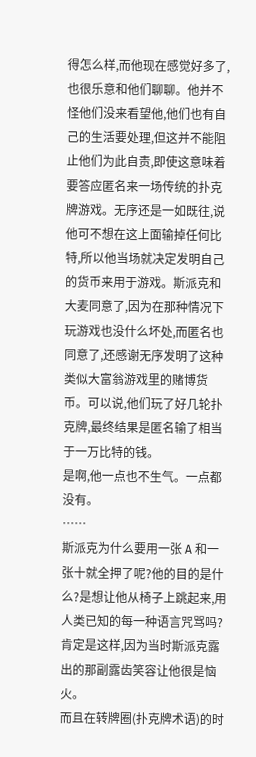得怎么样,而他现在感觉好多了,也很乐意和他们聊聊。他并不怪他们没来看望他,他们也有自己的生活要处理,但这并不能阻止他们为此自责,即使这意味着要答应匿名来一场传统的扑克牌游戏。无序还是一如既往,说他可不想在这上面输掉任何比特,所以他当场就决定发明自己的货币来用于游戏。斯派克和大麦同意了,因为在那种情况下玩游戏也没什么坏处,而匿名也同意了,还感谢无序发明了这种类似大富翁游戏里的赌博货币。可以说,他们玩了好几轮扑克牌,最终结果是匿名输了相当于一万比特的钱。
是啊,他一点也不生气。一点都没有。
……
斯派克为什么要用一张 A 和一张十就全押了呢?他的目的是什么?是想让他从椅子上跳起来,用人类已知的每一种语言咒骂吗?肯定是这样,因为当时斯派克露出的那副露齿笑容让他很是恼火。
而且在转牌圈(扑克牌术语)的时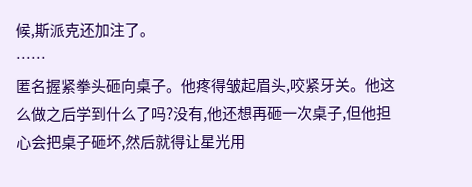候,斯派克还加注了。
……
匿名握紧拳头砸向桌子。他疼得皱起眉头,咬紧牙关。他这么做之后学到什么了吗?没有,他还想再砸一次桌子,但他担心会把桌子砸坏,然后就得让星光用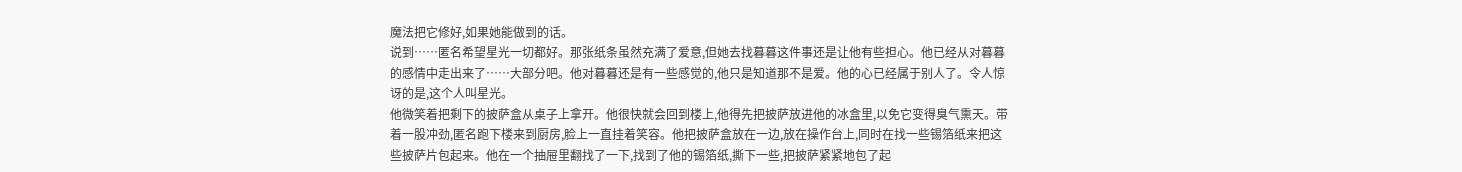魔法把它修好,如果她能做到的话。
说到……匿名希望星光一切都好。那张纸条虽然充满了爱意,但她去找暮暮这件事还是让他有些担心。他已经从对暮暮的感情中走出来了……大部分吧。他对暮暮还是有一些感觉的,他只是知道那不是爱。他的心已经属于别人了。令人惊讶的是,这个人叫星光。
他微笑着把剩下的披萨盒从桌子上拿开。他很快就会回到楼上,他得先把披萨放进他的冰盒里,以免它变得臭气熏天。带着一股冲劲,匿名跑下楼来到厨房,脸上一直挂着笑容。他把披萨盒放在一边,放在操作台上,同时在找一些锡箔纸来把这些披萨片包起来。他在一个抽屉里翻找了一下,找到了他的锡箔纸,撕下一些,把披萨紧紧地包了起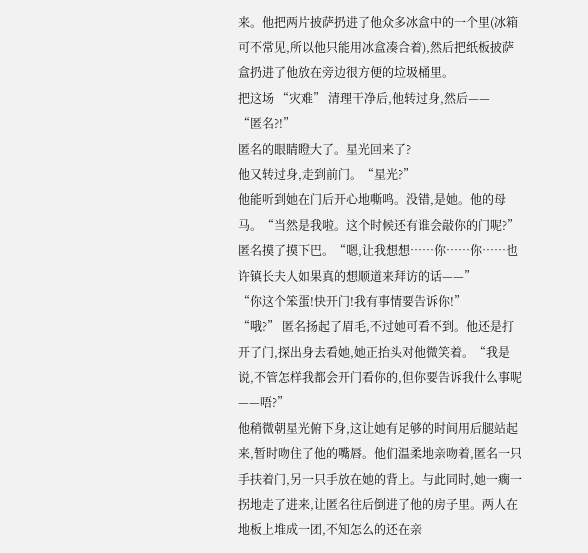来。他把两片披萨扔进了他众多冰盒中的一个里(冰箱可不常见,所以他只能用冰盒凑合着),然后把纸板披萨盒扔进了他放在旁边很方便的垃圾桶里。
把这场 “灾难” 清理干净后,他转过身,然后——
“匿名?!”
匿名的眼睛瞪大了。星光回来了?
他又转过身,走到前门。“星光?”
他能听到她在门后开心地嘶鸣。没错,是她。他的母马。“当然是我啦。这个时候还有谁会敲你的门呢?”
匿名摸了摸下巴。“嗯,让我想想……你……你……也许镇长夫人如果真的想顺道来拜访的话——”
“你这个笨蛋!快开门!我有事情要告诉你!”
“哦?” 匿名扬起了眉毛,不过她可看不到。他还是打开了门,探出身去看她,她正抬头对他微笑着。“我是说,不管怎样我都会开门看你的,但你要告诉我什么事呢——唔?”
他稍微朝星光俯下身,这让她有足够的时间用后腿站起来,暂时吻住了他的嘴唇。他们温柔地亲吻着,匿名一只手扶着门,另一只手放在她的背上。与此同时,她一瘸一拐地走了进来,让匿名往后倒进了他的房子里。两人在地板上堆成一团,不知怎么的还在亲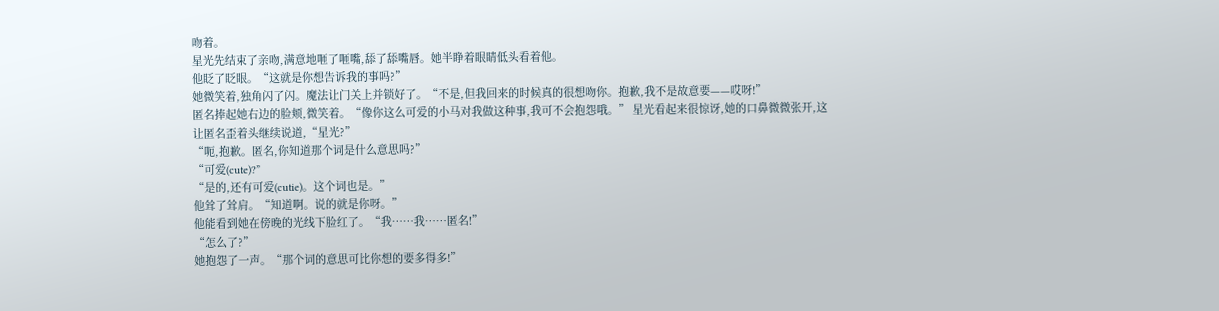吻着。
星光先结束了亲吻,满意地咂了咂嘴,舔了舔嘴唇。她半睁着眼睛低头看着他。
他眨了眨眼。“这就是你想告诉我的事吗?”
她微笑着,独角闪了闪。魔法让门关上并锁好了。“不是,但我回来的时候真的很想吻你。抱歉,我不是故意要——哎呀!”
匿名捧起她右边的脸颊,微笑着。“像你这么可爱的小马对我做这种事,我可不会抱怨哦。” 星光看起来很惊讶,她的口鼻微微张开,这让匿名歪着头继续说道,“星光?”
“呃,抱歉。匿名,你知道那个词是什么意思吗?”
“可爱(cute)?”
“是的,还有可爱(cutie)。这个词也是。”
他耸了耸肩。“知道啊。说的就是你呀。”
他能看到她在傍晚的光线下脸红了。“我……我……匿名!”
“怎么了?”
她抱怨了一声。“那个词的意思可比你想的要多得多!”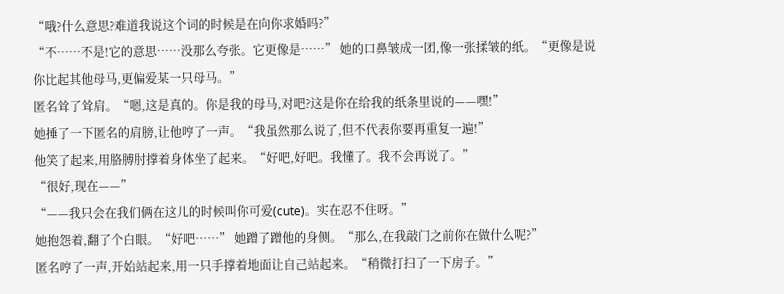“哦?什么意思?难道我说这个词的时候是在向你求婚吗?”
“不……不是!它的意思……没那么夸张。它更像是……” 她的口鼻皱成一团,像一张揉皱的纸。“更像是说你比起其他母马,更偏爱某一只母马。”
匿名耸了耸肩。“嗯,这是真的。你是我的母马,对吧?这是你在给我的纸条里说的——嘿!”
她捶了一下匿名的肩膀,让他哼了一声。“我虽然那么说了,但不代表你要再重复一遍!”
他笑了起来,用胳膊肘撑着身体坐了起来。“好吧,好吧。我懂了。我不会再说了。”
“很好,现在——”
“——我只会在我们俩在这儿的时候叫你可爱(cute)。实在忍不住呀。”
她抱怨着,翻了个白眼。“好吧……” 她蹭了蹭他的身侧。“那么,在我敲门之前你在做什么呢?”
匿名哼了一声,开始站起来,用一只手撑着地面让自己站起来。“稍微打扫了一下房子。”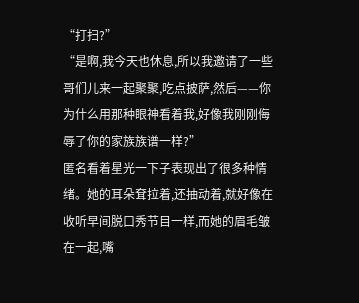“打扫?”
“是啊,我今天也休息,所以我邀请了一些哥们儿来一起聚聚,吃点披萨,然后——你为什么用那种眼神看着我,好像我刚刚侮辱了你的家族族谱一样?”
匿名看着星光一下子表现出了很多种情绪。她的耳朵耷拉着,还抽动着,就好像在收听早间脱口秀节目一样,而她的眉毛皱在一起,嘴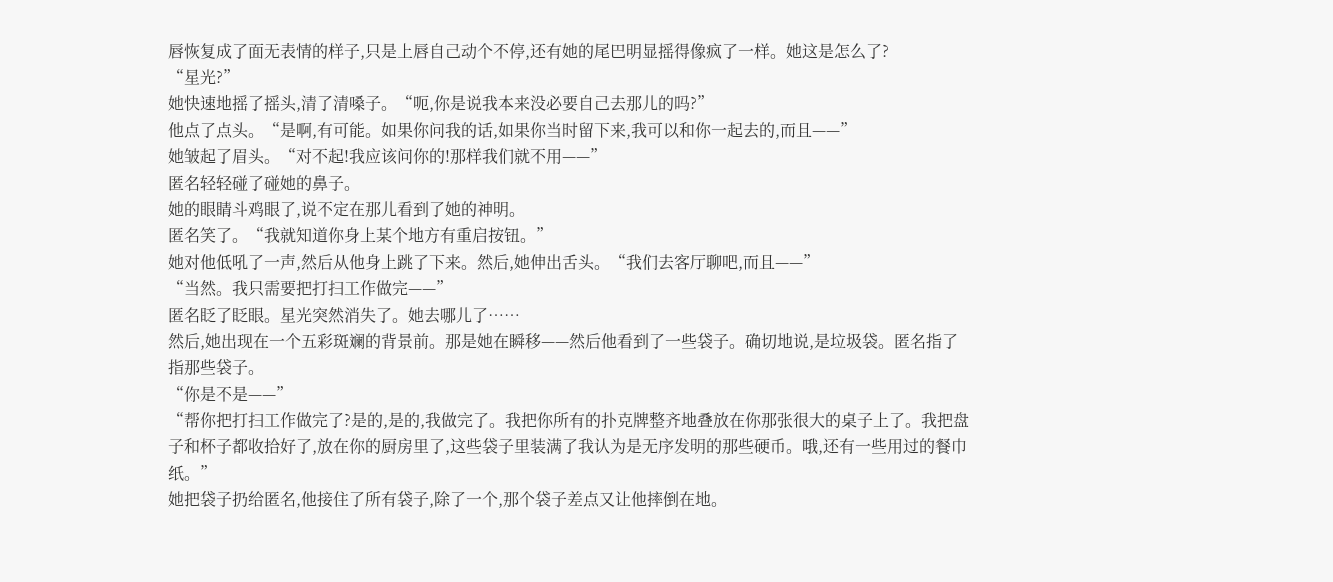唇恢复成了面无表情的样子,只是上唇自己动个不停,还有她的尾巴明显摇得像疯了一样。她这是怎么了?
“星光?”
她快速地摇了摇头,清了清嗓子。“呃,你是说我本来没必要自己去那儿的吗?”
他点了点头。“是啊,有可能。如果你问我的话,如果你当时留下来,我可以和你一起去的,而且——”
她皱起了眉头。“对不起!我应该问你的!那样我们就不用——”
匿名轻轻碰了碰她的鼻子。
她的眼睛斗鸡眼了,说不定在那儿看到了她的神明。
匿名笑了。“我就知道你身上某个地方有重启按钮。”
她对他低吼了一声,然后从他身上跳了下来。然后,她伸出舌头。“我们去客厅聊吧,而且——”
“当然。我只需要把打扫工作做完——”
匿名眨了眨眼。星光突然消失了。她去哪儿了……
然后,她出现在一个五彩斑斓的背景前。那是她在瞬移——然后他看到了一些袋子。确切地说,是垃圾袋。匿名指了指那些袋子。
“你是不是——”
“帮你把打扫工作做完了?是的,是的,我做完了。我把你所有的扑克牌整齐地叠放在你那张很大的桌子上了。我把盘子和杯子都收拾好了,放在你的厨房里了,这些袋子里装满了我认为是无序发明的那些硬币。哦,还有一些用过的餐巾纸。”
她把袋子扔给匿名,他接住了所有袋子,除了一个,那个袋子差点又让他摔倒在地。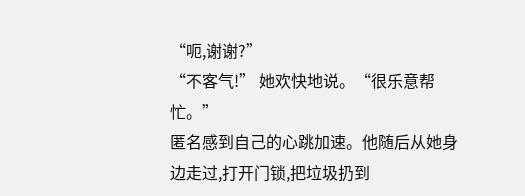“呃,谢谢?”
“不客气!” 她欢快地说。“很乐意帮忙。”
匿名感到自己的心跳加速。他随后从她身边走过,打开门锁,把垃圾扔到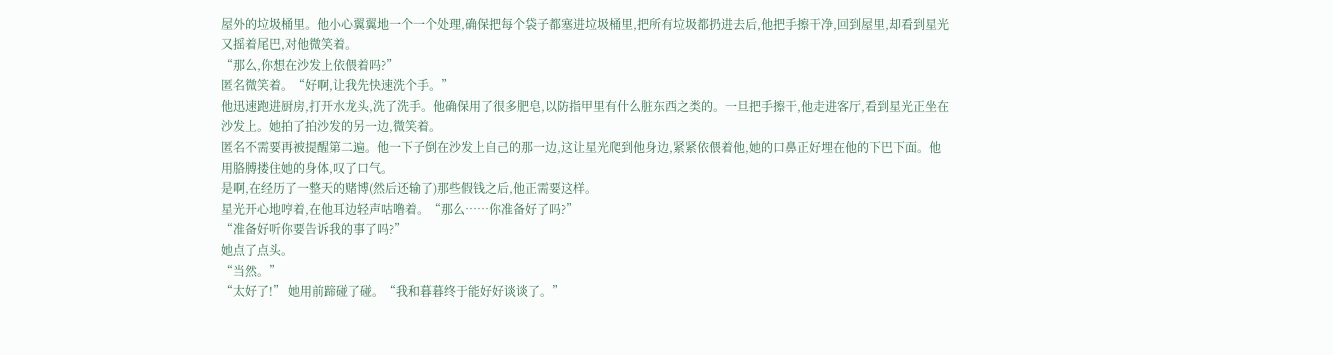屋外的垃圾桶里。他小心翼翼地一个一个处理,确保把每个袋子都塞进垃圾桶里,把所有垃圾都扔进去后,他把手擦干净,回到屋里,却看到星光又摇着尾巴,对他微笑着。
“那么,你想在沙发上依偎着吗?”
匿名微笑着。“好啊,让我先快速洗个手。”
他迅速跑进厨房,打开水龙头,洗了洗手。他确保用了很多肥皂,以防指甲里有什么脏东西之类的。一旦把手擦干,他走进客厅,看到星光正坐在沙发上。她拍了拍沙发的另一边,微笑着。
匿名不需要再被提醒第二遍。他一下子倒在沙发上自己的那一边,这让星光爬到他身边,紧紧依偎着他,她的口鼻正好埋在他的下巴下面。他用胳膊搂住她的身体,叹了口气。
是啊,在经历了一整天的赌博(然后还输了)那些假钱之后,他正需要这样。
星光开心地哼着,在他耳边轻声咕噜着。“那么……你准备好了吗?”
“准备好听你要告诉我的事了吗?”
她点了点头。
“当然。”
“太好了!” 她用前蹄碰了碰。“我和暮暮终于能好好谈谈了。”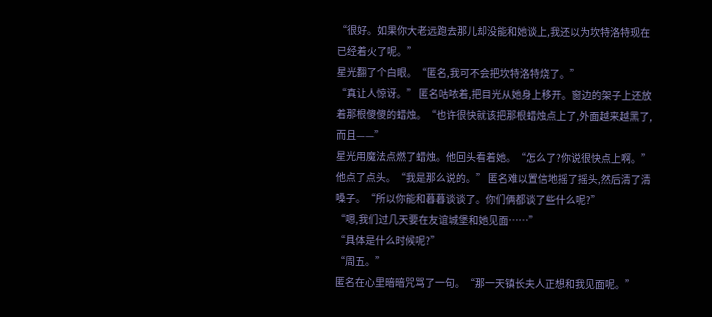“很好。如果你大老远跑去那儿却没能和她谈上,我还以为坎特洛特现在已经着火了呢。”
星光翻了个白眼。“匿名,我可不会把坎特洛特烧了。”
“真让人惊讶。” 匿名咕哝着,把目光从她身上移开。窗边的架子上还放着那根傻傻的蜡烛。“也许很快就该把那根蜡烛点上了,外面越来越黑了,而且——”
星光用魔法点燃了蜡烛。他回头看着她。“怎么了?你说很快点上啊。”
他点了点头。“我是那么说的。” 匿名难以置信地摇了摇头,然后清了清嗓子。“所以你能和暮暮谈谈了。你们俩都谈了些什么呢?”
“嗯,我们过几天要在友谊城堡和她见面……”
“具体是什么时候呢?”
“周五。”
匿名在心里暗暗咒骂了一句。“那一天镇长夫人正想和我见面呢。”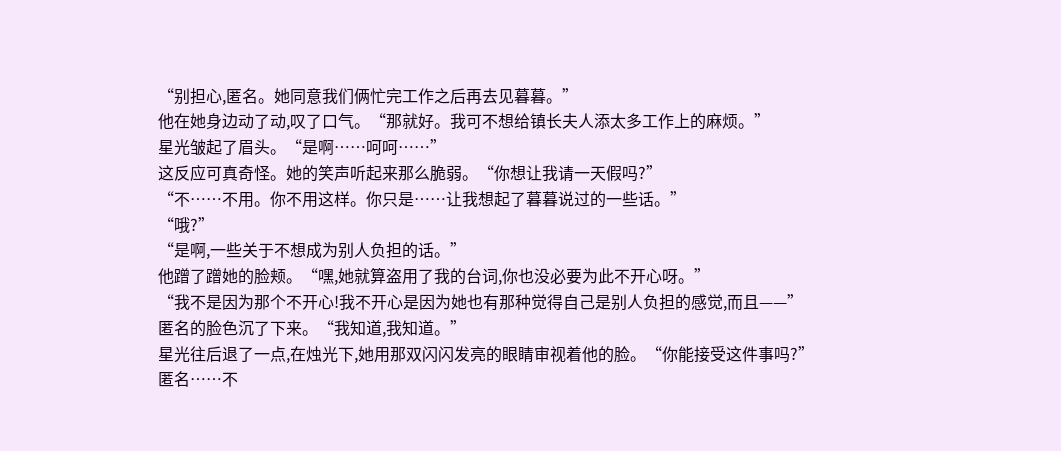“别担心,匿名。她同意我们俩忙完工作之后再去见暮暮。”
他在她身边动了动,叹了口气。“那就好。我可不想给镇长夫人添太多工作上的麻烦。”
星光皱起了眉头。“是啊……呵呵……”
这反应可真奇怪。她的笑声听起来那么脆弱。“你想让我请一天假吗?”
“不……不用。你不用这样。你只是……让我想起了暮暮说过的一些话。”
“哦?”
“是啊,一些关于不想成为别人负担的话。”
他蹭了蹭她的脸颊。“嘿,她就算盗用了我的台词,你也没必要为此不开心呀。”
“我不是因为那个不开心!我不开心是因为她也有那种觉得自己是别人负担的感觉,而且——”
匿名的脸色沉了下来。“我知道,我知道。”
星光往后退了一点,在烛光下,她用那双闪闪发亮的眼睛审视着他的脸。“你能接受这件事吗?”
匿名……不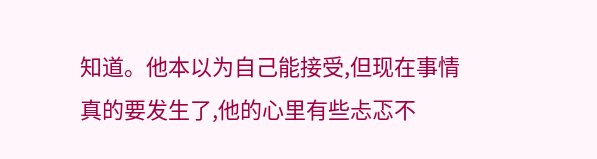知道。他本以为自己能接受,但现在事情真的要发生了,他的心里有些忐忑不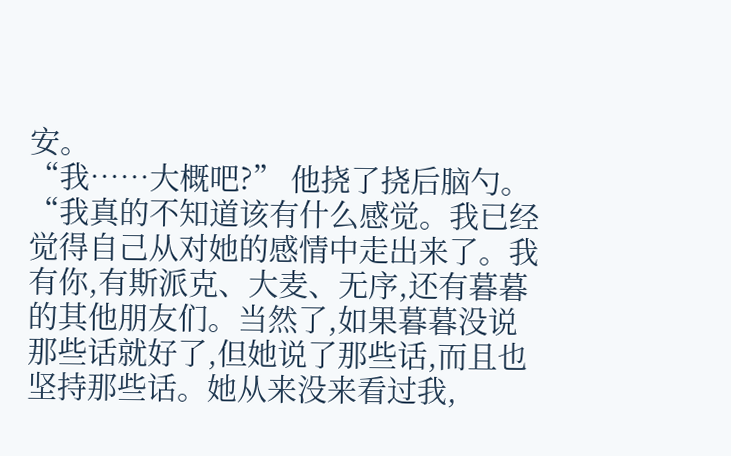安。
“我……大概吧?” 他挠了挠后脑勺。“我真的不知道该有什么感觉。我已经觉得自己从对她的感情中走出来了。我有你,有斯派克、大麦、无序,还有暮暮的其他朋友们。当然了,如果暮暮没说那些话就好了,但她说了那些话,而且也坚持那些话。她从来没来看过我,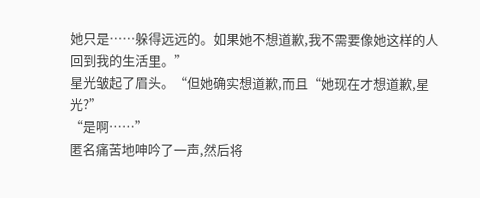她只是……躲得远远的。如果她不想道歉,我不需要像她这样的人回到我的生活里。”
星光皱起了眉头。“但她确实想道歉,而且“她现在才想道歉,星光?”
“是啊……”
匿名痛苦地呻吟了一声,然后将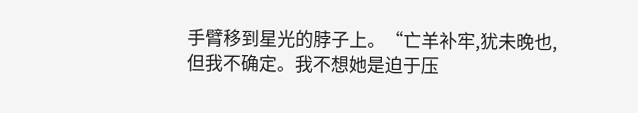手臂移到星光的脖子上。“亡羊补牢,犹未晚也,但我不确定。我不想她是迫于压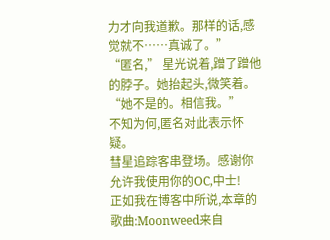力才向我道歉。那样的话,感觉就不……真诚了。”
“匿名,” 星光说着,蹭了蹭他的脖子。她抬起头,微笑着。“她不是的。相信我。”
不知为何,匿名对此表示怀疑。
彗星追踪客串登场。感谢你允许我使用你的OC,中士!
正如我在博客中所说,本章的歌曲:Moonweed来自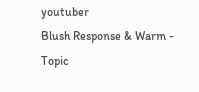youtuber
Blush Response & Warm - Topic